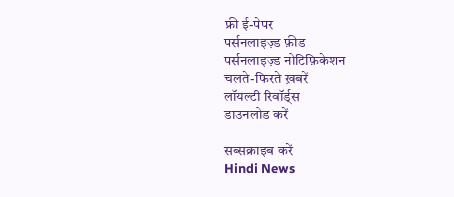फ्री ई-पेपर
पर्सनलाइज़्ड फ़ीड
पर्सनलाइज़्ड नोटिफ़िकेशन
चलते-फिरते ख़बरें
लॉयल्टी रिवॉर्ड्स
डाउनलोड करें

सब्सक्राइब करें
Hindi News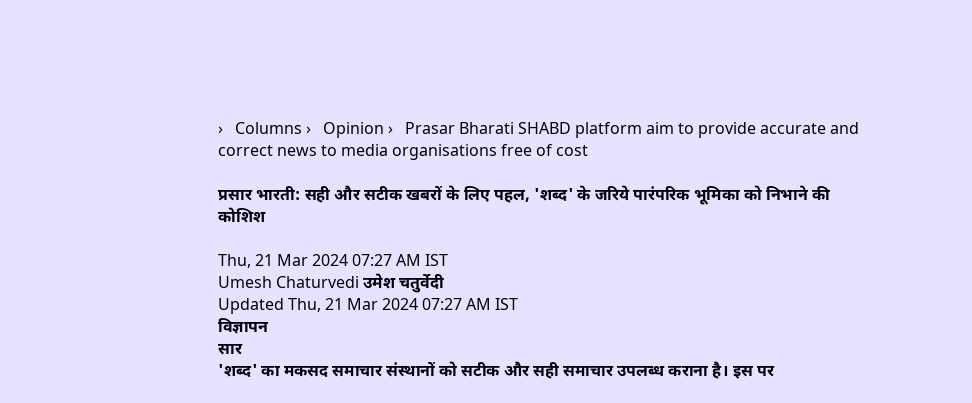›   Columns ›   Opinion ›   Prasar Bharati SHABD platform aim to provide accurate and correct news to media organisations free of cost

प्रसार भारती: सही और सटीक खबरों के लिए पहल, 'शब्द' के जरिये पारंपरिक भूमिका को निभाने की कोशिश

Thu, 21 Mar 2024 07:27 AM IST
Umesh Chaturvedi उमेश चतुर्वेदी
Updated Thu, 21 Mar 2024 07:27 AM IST
विज्ञापन
सार
'शब्द' का मकसद समाचार संस्थानों को सटीक और सही समाचार उपलब्ध कराना है। इस पर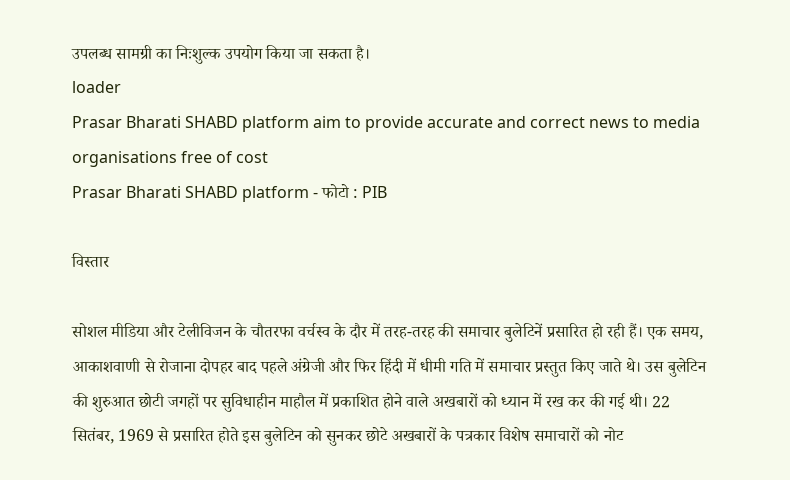उपलब्ध सामग्री का निःशुल्क उपयोग किया जा सकता है।
loader
Prasar Bharati SHABD platform aim to provide accurate and correct news to media organisations free of cost
Prasar Bharati SHABD platform - फोटो : PIB

विस्तार

सोशल मीडिया और टेलीविजन के चौतरफा वर्चस्व के दौर में तरह-तरह की समाचार बुलेटिनें प्रसारित हो रही हैं। एक समय, आकाशवाणी से रोजाना दोपहर बाद पहले अंग्रेजी और फिर हिंदी में धीमी गति में समाचार प्रस्तुत किए जाते थे। उस बुलेटिन की शुरुआत छोटी जगहों पर सुविधाहीन माहौल में प्रकाशित होने वाले अखबारों को ध्यान में रख कर की गई थी। 22 सितंबर, 1969 से प्रसारित होते इस बुलेटिन को सुनकर छोटे अखबारों के पत्रकार विशेष समाचारों को नोट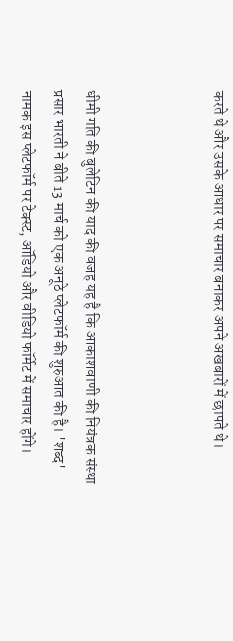करते थे और उसके आधार पर समाचार बनाकर अपने अखबारों में छापते थे।



धीमी गति की बुलेटिन की याद की वजह यह है कि आकाशवाणी की नियंत्रक संस्था प्रसार भारती ने बीते 13 मार्च को एक अनूठे प्लेटफॉर्म की शुरुआत की है। 'शब्द' नामक इस प्लेटफॉर्म पर टेक्स्ट, ऑडियो और वीडियो फॉर्मेट में समाचार होंगे।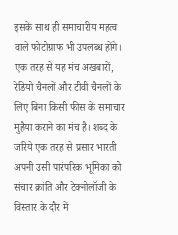इसके साथ ही समाचारीय महत्व वाले फोटोग्राफ भी उपलब्ध होंगे। एक तरह से यह मंच अखबारों, रेडियो चैनलों और टीवी चैनलों के लिए बिना किसी फीस के समाचार मुहैया कराने का मंच है। शब्द के जरिये एक तरह से प्रसार भारती अपनी उसी पारंपरिक भूमिका को संचार क्रांति और टेक्नोलॉजी के विस्तार के दौर में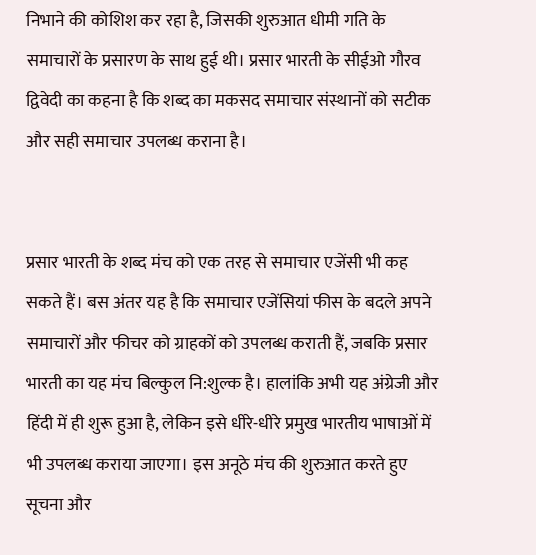निभाने की कोशिश कर रहा है, जिसकी शुरुआत धीमी गति के समाचारों के प्रसारण के साथ हुई थी। प्रसार भारती के सीईओ गौरव द्विवेदी का कहना है कि शब्द का मकसद समाचार संस्थानों को सटीक और सही समाचार उपलब्ध कराना है।


प्रसार भारती के शब्द मंच को एक तरह से समाचार एजेंसी भी कह सकते हैं। बस अंतर यह है कि समाचार एजेंसियां फीस के बदले अपने समाचारों और फीचर को ग्राहकों को उपलब्ध कराती हैं, जबकि प्रसार भारती का यह मंच बिल्कुल नि:शुल्क है। हालांकि अभी यह अंग्रेजी और हिंदी में ही शुरू हुआ है, लेकिन इसे धीरे-धीरे प्रमुख भारतीय भाषाओं में भी उपलब्ध कराया जाएगा। इस अनूठे मंच की शुरुआत करते हुए सूचना और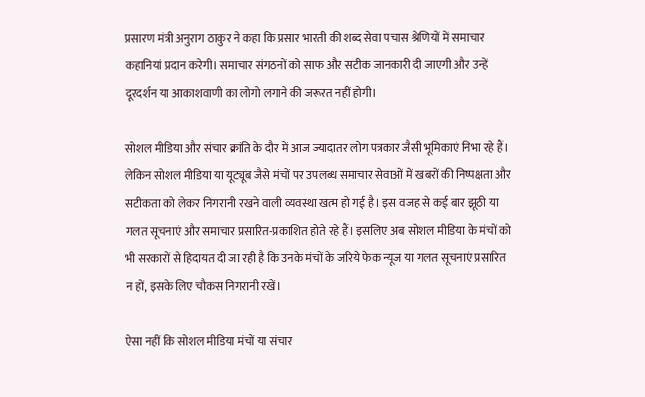प्रसारण मंत्री अनुराग ठाकुर ने कहा कि प्रसार भारती की शब्द सेवा पचास श्रेणियों में समाचार कहानियां प्रदान करेगी। समाचार संगठनों को साफ और सटीक जानकारी दी जाएगी और उन्हें दूरदर्शन या आकाशवाणी का लोगो लगाने की जरूरत नहीं होगी।

सोशल मीडिया और संचार क्रांति के दौर में आज ज्यादातर लोग पत्रकार जैसी भूमिकाएं निभा रहे हैं। लेकिन सोशल मीडिया या यूट्यूब जैसे मंचों पर उपलब्ध समाचार सेवाओं में खबरों की निष्पक्षता और सटीकता को लेकर निगरानी रखने वाली व्यवस्था खत्म हो गई है। इस वजह से कई बार झूठी या गलत सूचनाएं और समाचार प्रसारित-प्रकाशित होते रहे हैं। इसलिए अब सोशल मीडिया के मंचों को भी सरकारों से हिदायत दी जा रही है कि उनके मंचों के जरिये फेक न्यूज या गलत सूचनाएं प्रसारित न हों, इसके लिए चौकस निगरानी रखें।

ऐसा नहीं कि सोशल मीडिया मंचों या संचार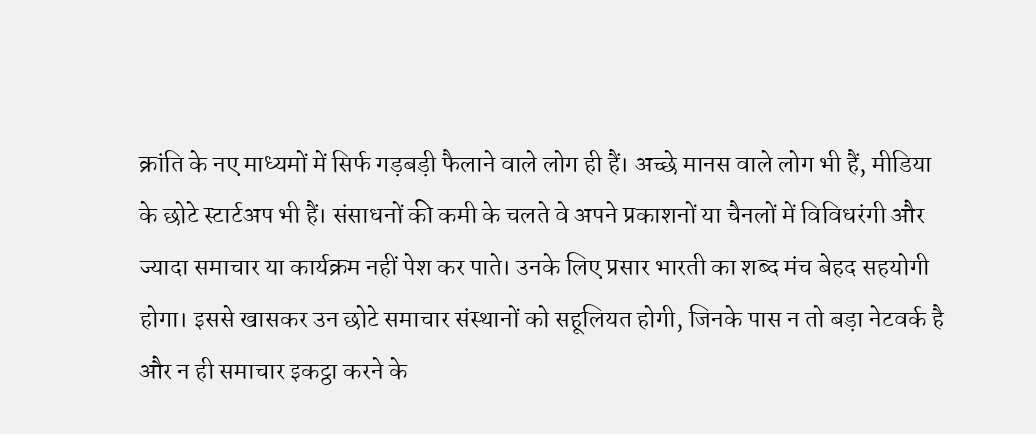क्रांति के नए माध्यमों में सिर्फ गड़बड़ी फैलाने वाले लोग ही हैं। अच्छे मानस वाले लोग भी हैं, मीडिया के छोटे स्टार्टअप भी हैं। संसाधनों की कमी के चलते वे अपने प्रकाशनों या चैनलों में विविधरंगी और ज्यादा समाचार या कार्यक्रम नहीं पेश कर पाते। उनके लिए प्रसार भारती का शब्द मंच बेहद सहयोगी होगा। इससे खासकर उन छोटे समाचार संस्थानों को सहूलियत होगी, जिनके पास न तो बड़ा नेटवर्क है और न ही समाचार इकट्ठा करने के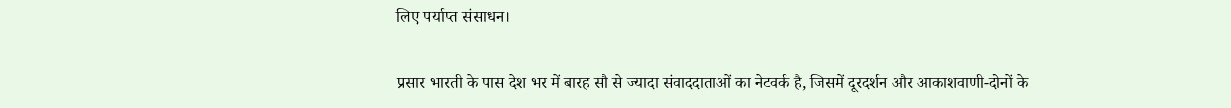लिए पर्याप्त संसाधन।

प्रसार भारती के पास देश भर में बारह सौ से ज्यादा संवाददाताओं का नेटवर्क है, जिसमें दूरदर्शन और आकाशवाणी-दोनों के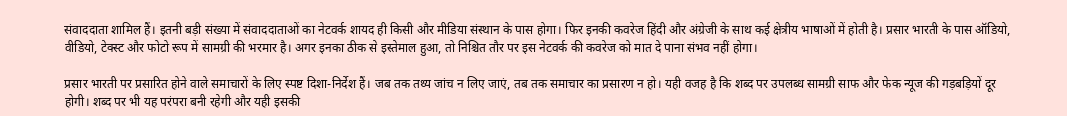संवाददाता शामिल हैं। इतनी बड़ी संख्या में संवाददाताओं का नेटवर्क शायद ही किसी और मीडिया संस्थान के पास होगा। फिर इनकी कवरेज हिंदी और अंग्रेजी के साथ कई क्षेत्रीय भाषाओं में होती है। प्रसार भारती के पास ऑडियो, वीडियो, टेक्स्ट और फोटो रूप में सामग्री की भरमार है। अगर इनका ठीक से इस्तेमाल हुआ, तो निश्चित तौर पर इस नेटवर्क की कवरेज को मात दे पाना संभव नहीं होगा।

प्रसार भारती पर प्रसारित होने वाले समाचारों के लिए स्पष्ट दिशा-निर्देश हैं। जब तक तथ्य जांच न लिए जाएं, तब तक समाचार का प्रसारण न हो। यही वजह है कि शब्द पर उपलब्ध सामग्री साफ और फेक न्यूज की गड़बड़ियों दूर होगी। शब्द पर भी यह परंपरा बनी रहेगी और यही इसकी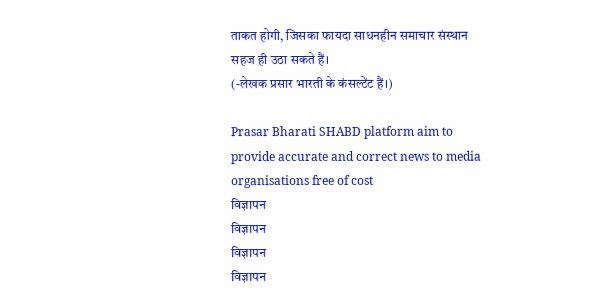ताकत होगी, जिसका फायदा साधनहीन समाचार संस्थान सहज ही उठा सकते हैं।
(-लेखक प्रसार भारती के कंसल्टेंट हैं।)

Prasar Bharati SHABD platform aim to provide accurate and correct news to media organisations free of cost
विज्ञापन
विज्ञापन
विज्ञापन
विज्ञापन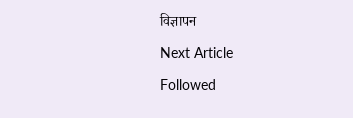विज्ञापन

Next Article

Followed